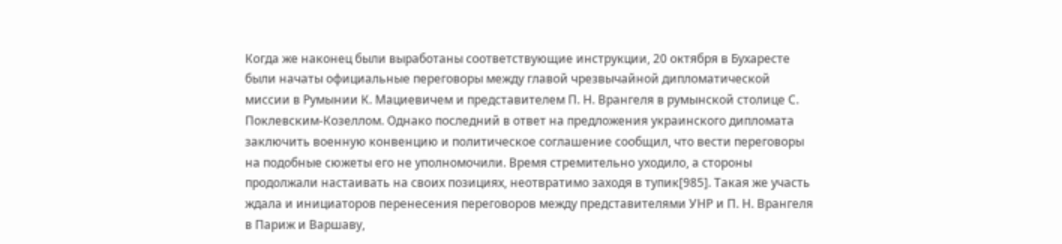Когда же наконец были выработаны соответствующие инструкции, 20 октября в Бухаресте были начаты официальные переговоры между главой чрезвычайной дипломатической миссии в Румынии К. Мациевичем и представителем П. Н. Врангеля в румынской столице С. Поклевским-Козеллом. Однако последний в ответ на предложения украинского дипломата заключить военную конвенцию и политическое соглашение сообщил, что вести переговоры на подобные сюжеты его не уполномочили. Время стремительно уходило, а стороны продолжали настаивать на своих позициях, неотвратимо заходя в тупик[985]. Такая же участь ждала и инициаторов перенесения переговоров между представителями УНР и П. Н. Врангеля в Париж и Варшаву,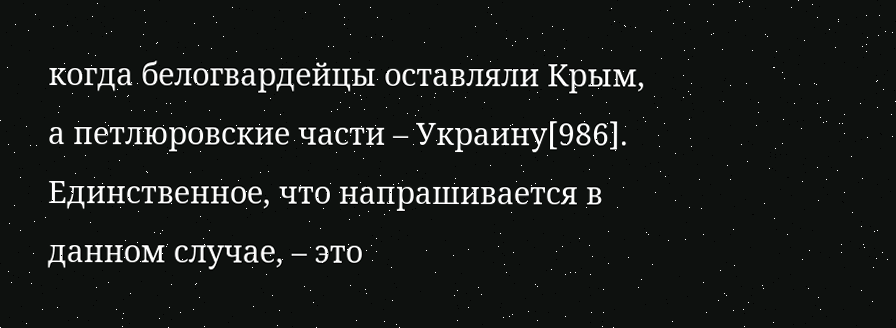когда белогвардейцы оставляли Крым, а петлюровские части – Украину[986].
Единственное, что напрашивается в данном случае, – это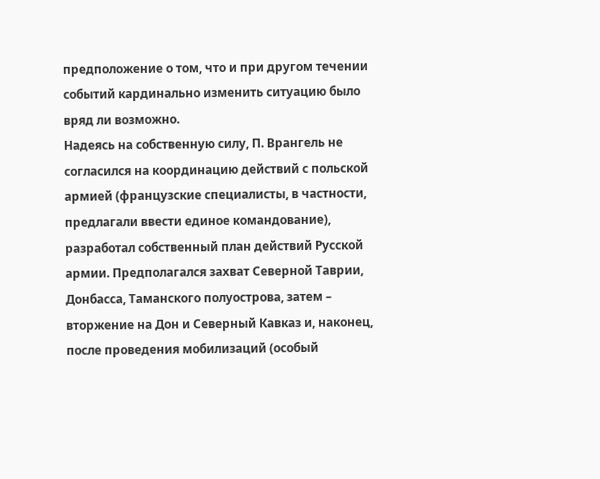предположение о том, что и при другом течении событий кардинально изменить ситуацию было вряд ли возможно.
Надеясь на собственную силу, П. Врангель не согласился на координацию действий с польской армией (французские специалисты, в частности, предлагали ввести единое командование), разработал собственный план действий Русской армии. Предполагался захват Северной Таврии, Донбасса, Таманского полуострова, затем – вторжение на Дон и Северный Кавказ и, наконец, после проведения мобилизаций (особый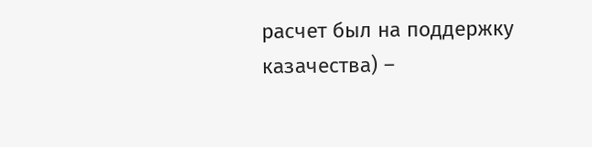расчет был на поддержку казачества) –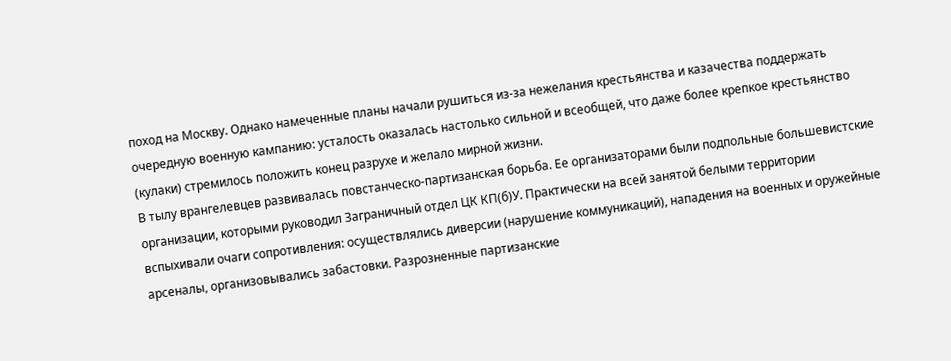поход на Москву. Однако намеченные планы начали рушиться из-за нежелания крестьянства и казачества поддержать очередную военную кампанию: усталость оказалась настолько сильной и всеобщей, что даже более крепкое крестьянство (кулаки) стремилось положить конец разрухе и желало мирной жизни.
В тылу врангелевцев развивалась повстанческо-партизанская борьба. Ее организаторами были подпольные большевистские организации, которыми руководил Заграничный отдел ЦК КП(б)У. Практически на всей занятой белыми территории вспыхивали очаги сопротивления: осуществлялись диверсии (нарушение коммуникаций), нападения на военных и оружейные арсеналы, организовывались забастовки. Разрозненные партизанские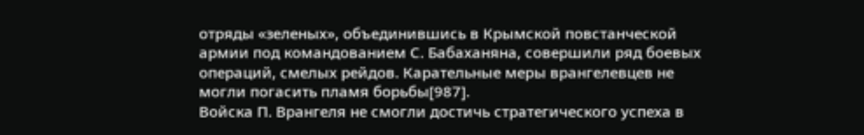отряды «зеленых», объединившись в Крымской повстанческой армии под командованием С. Бабаханяна, совершили ряд боевых операций, смелых рейдов. Карательные меры врангелевцев не могли погасить пламя борьбы[987].
Войска П. Врангеля не смогли достичь стратегического успеха в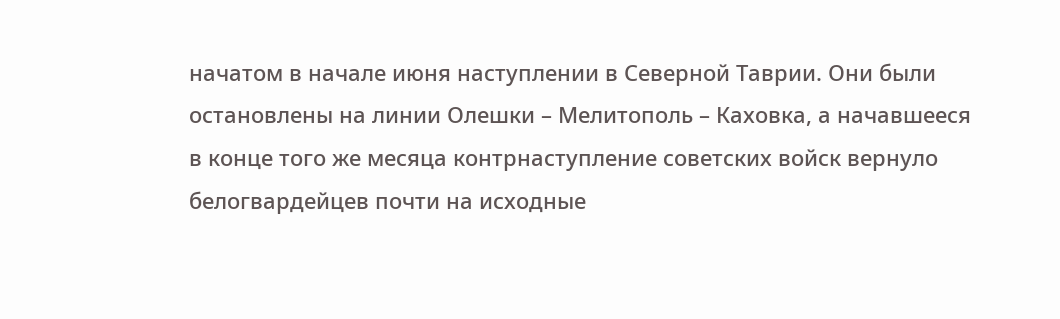начатом в начале июня наступлении в Северной Таврии. Они были остановлены на линии Олешки – Мелитополь – Каховка, а начавшееся в конце того же месяца контрнаступление советских войск вернуло белогвардейцев почти на исходные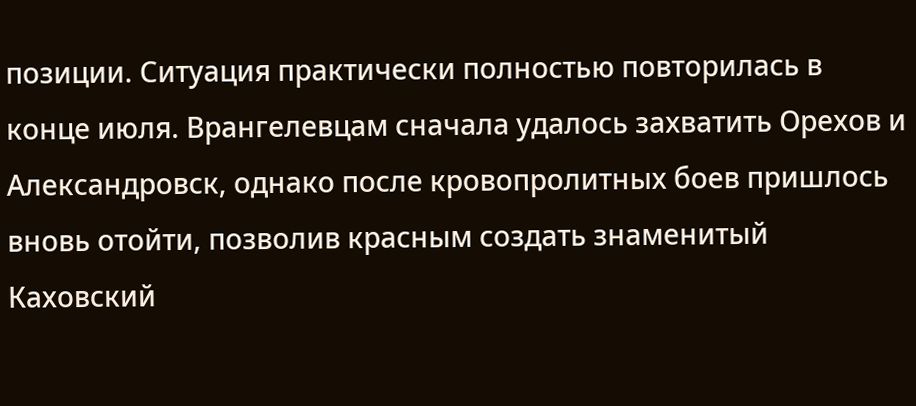позиции. Ситуация практически полностью повторилась в конце июля. Врангелевцам сначала удалось захватить Орехов и Александровск, однако после кровопролитных боев пришлось вновь отойти, позволив красным создать знаменитый Каховский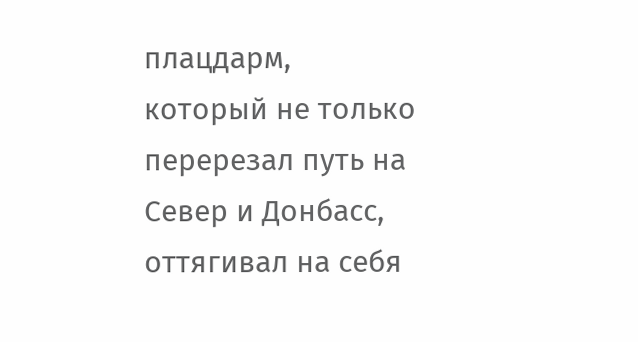плацдарм, который не только перерезал путь на Север и Донбасс, оттягивал на себя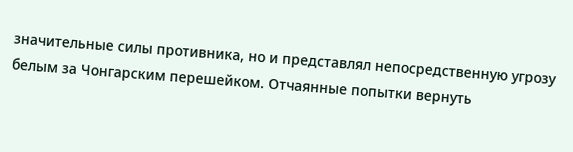значительные силы противника, но и представлял непосредственную угрозу белым за Чонгарским перешейком. Отчаянные попытки вернуть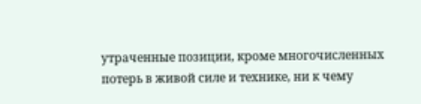утраченные позиции, кроме многочисленных потерь в живой силе и технике, ни к чему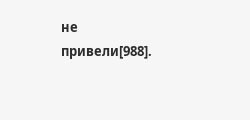не привели[988].